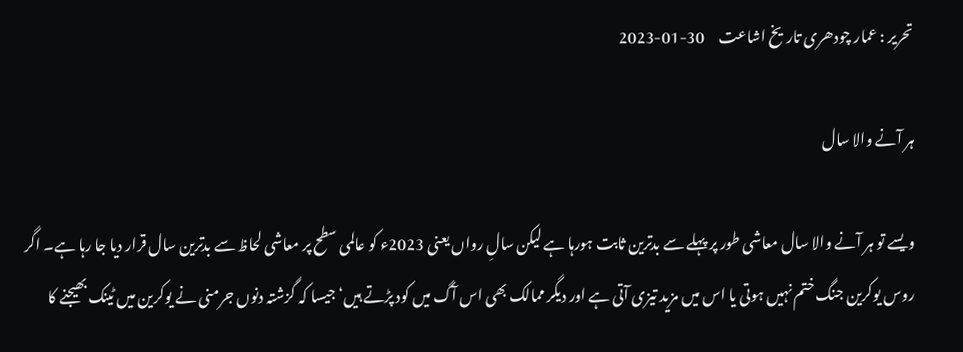تحریر : عمار چودھری تاریخ اشاعت     30-01-2023

ہر آنے والا سال

ویسے تو ہر آنے والا سال معاشی طور پر پہلے سے بدترین ثابت ہورہا ہے لیکن سالِ رواں یعنی 2023ء کو عالمی سطح پر معاشی لحاظ سے بدترین سال قرار دیا جا رہا ہے۔ اگر روس یوکرین جنگ ختم نہیں ہوتی یا اس میں مزید تیزی آتی ہے اور دیگر ممالک بھی اس آگ میں کود پڑتے ہیں‘ جیسا کہ گزشتہ دنوں جرمنی نے یوکرین میں ٹینک بھیجنے کا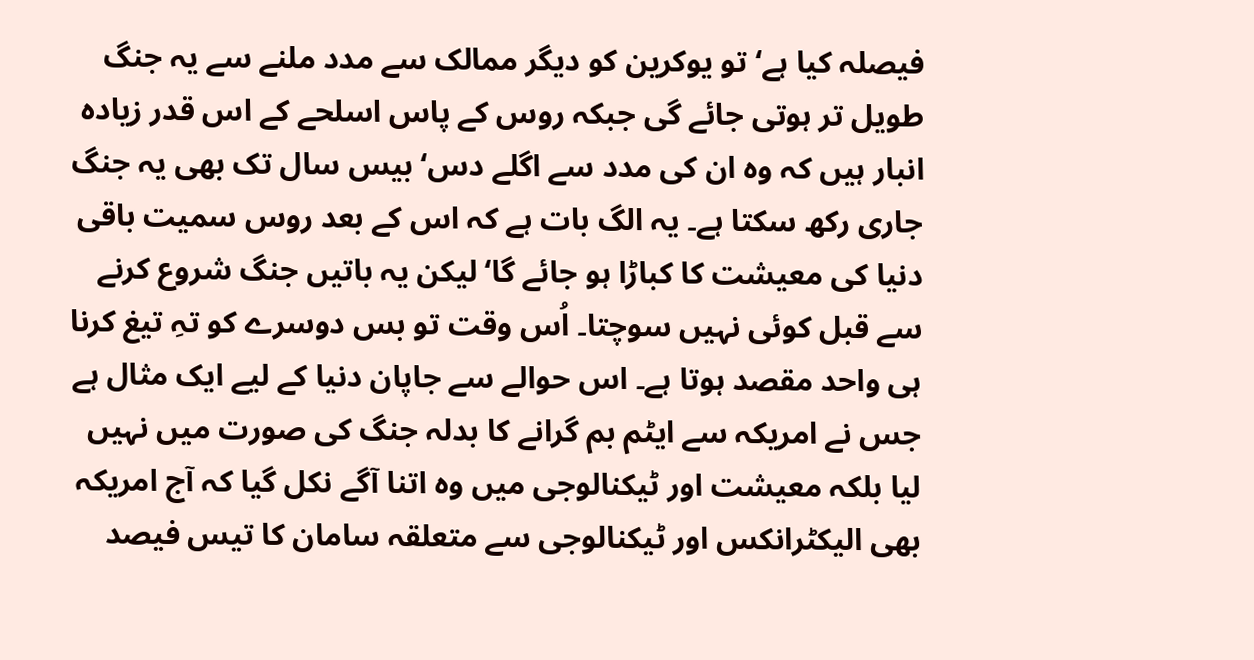فیصلہ کیا ہے‘ تو یوکرین کو دیگر ممالک سے مدد ملنے سے یہ جنگ طویل تر ہوتی جائے گی جبکہ روس کے پاس اسلحے کے اس قدر زیادہ انبار ہیں کہ وہ ان کی مدد سے اگلے دس‘ بیس سال تک بھی یہ جنگ جاری رکھ سکتا ہے۔ یہ الگ بات ہے کہ اس کے بعد روس سمیت باقی دنیا کی معیشت کا کباڑا ہو جائے گا‘ لیکن یہ باتیں جنگ شروع کرنے سے قبل کوئی نہیں سوچتا۔ اُس وقت تو بس دوسرے کو تہِ تیغ کرنا ہی واحد مقصد ہوتا ہے۔ اس حوالے سے جاپان دنیا کے لیے ایک مثال ہے جس نے امریکہ سے ایٹم بم گرانے کا بدلہ جنگ کی صورت میں نہیں لیا بلکہ معیشت اور ٹیکنالوجی میں وہ اتنا آگے نکل گیا کہ آج امریکہ بھی الیکٹرانکس اور ٹیکنالوجی سے متعلقہ سامان کا تیس فیصد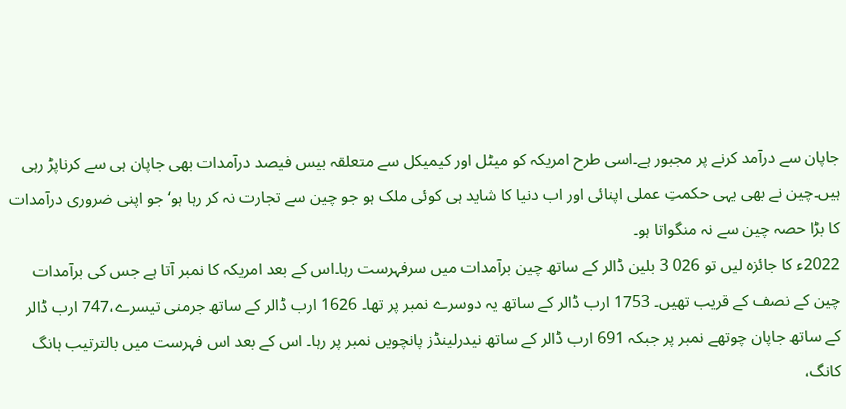جاپان سے درآمد کرنے پر مجبور ہے۔اسی طرح امریکہ کو میٹل اور کیمیکل سے متعلقہ بیس فیصد درآمدات بھی جاپان ہی سے کرناپڑ رہی ہیں۔چین نے بھی یہی حکمتِ عملی اپنائی اور اب دنیا کا شاید ہی کوئی ملک ہو جو چین سے تجارت نہ کر رہا ہو‘ جو اپنی ضروری درآمدات کا بڑا حصہ چین سے نہ منگواتا ہو۔
2022ء کا جائزہ لیں تو 026 3 بلین ڈالر کے ساتھ چین برآمدات میں سرفہرست رہا۔اس کے بعد امریکہ کا نمبر آتا ہے جس کی برآمدات چین کے نصف کے قریب تھیں۔ 1753 ارب ڈالر کے ساتھ یہ دوسرے نمبر پر تھا۔ 1626 ارب ڈالر کے ساتھ جرمنی تیسرے،747 ارب ڈالر کے ساتھ جاپان چوتھے نمبر پر جبکہ 691 ارب ڈالر کے ساتھ نیدرلینڈز پانچویں نمبر پر رہا۔ اس کے بعد اس فہرست میں بالترتیب ہانگ کانگ،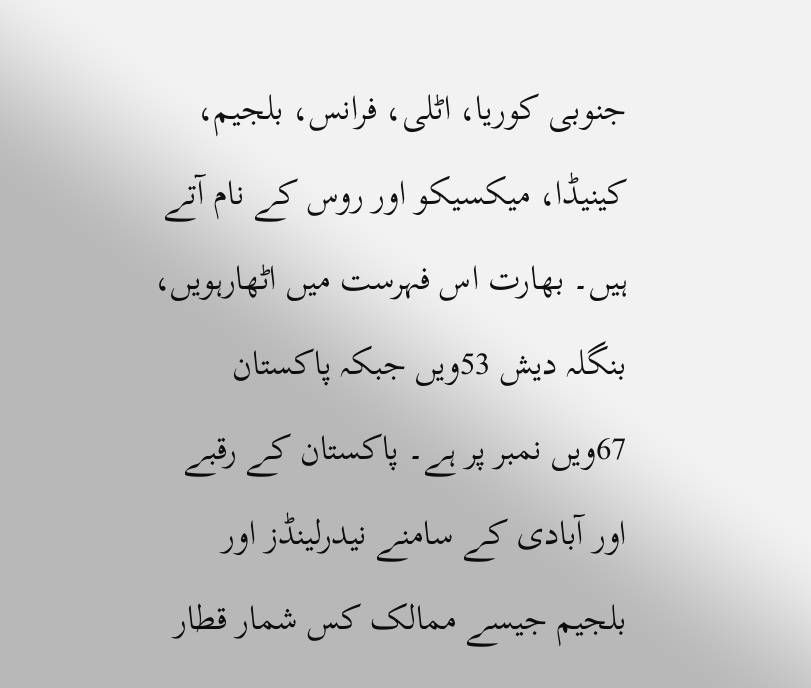جنوبی کوریا، اٹلی، فرانس، بلجیم، کینیڈا، میکسیکو اور روس کے نام آتے ہیں۔ بھارت اس فہرست میں اٹھارہویں، بنگلہ دیش 53ویں جبکہ پاکستان 67ویں نمبر پر ہے۔ پاکستان کے رقبے اور آبادی کے سامنے نیدرلینڈز اور بلجیم جیسے ممالک کس شمار قطار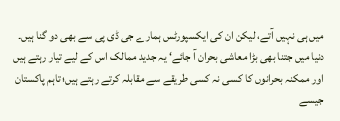میں ہی نہیں آتے، لیکن ان کی ایکسپورٹس ہمارے جی ڈی پی سے بھی دو گنا ہیں۔ دنیا میں جتنا بھی بڑا معاشی بحران آ جائے‘ یہ جدید ممالک اس کے لیے تیار رہتے ہیں اور ممکنہ بحرانوں کا کسی نہ کسی طریقے سے مقابلہ کرتے رہتے ہیں؛ تاہم پاکستان جیسے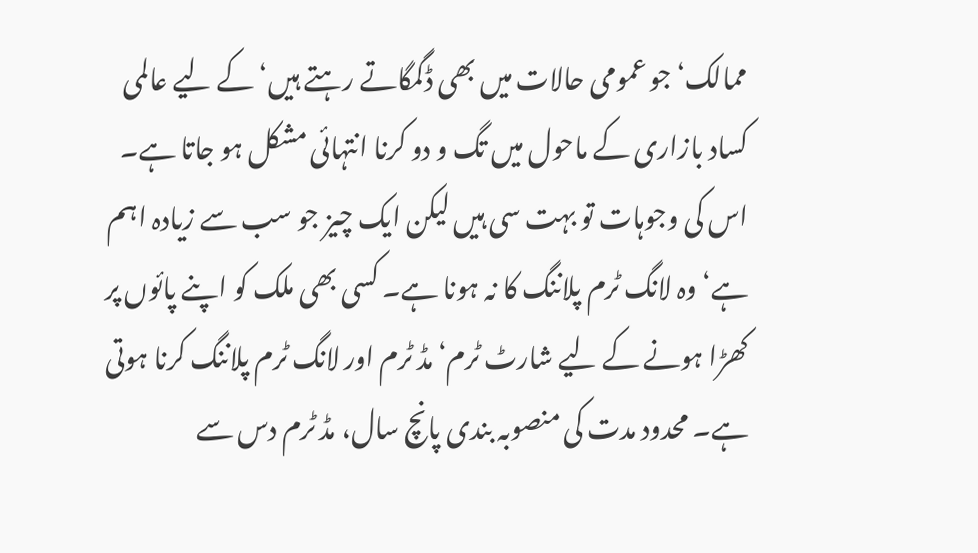ممالک‘ جو عمومی حالات میں بھی ڈگمگاتے رہتے ہیں‘ کے لیے عالمی کساد بازاری کے ماحول میں تگ و دو کرنا انتہائی مشکل ہو جاتا ہے۔ اس کی وجوہات تو بہت سی ہیں لیکن ایک چیز جو سب سے زیادہ اہم ہے‘ وہ لانگ ٹرم پلاننگ کا نہ ہونا ہے۔ کسی بھی ملک کو اپنے پائوں پر کھڑا ہونے کے لیے شارٹ ٹرم‘ مڈ ٹرم اور لانگ ٹرم پلاننگ کرنا ہوتی ہے۔ محدود مدت کی منصوبہ بندی پانچ سال، مڈ ٹرم دس سے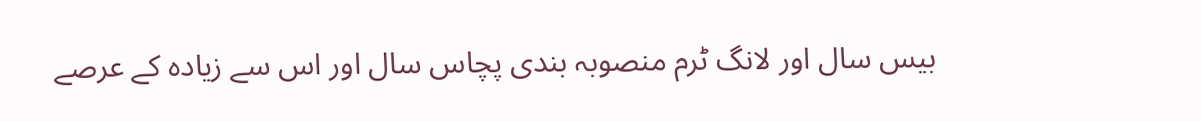بیس سال اور لانگ ٹرم منصوبہ بندی پچاس سال اور اس سے زیادہ کے عرصے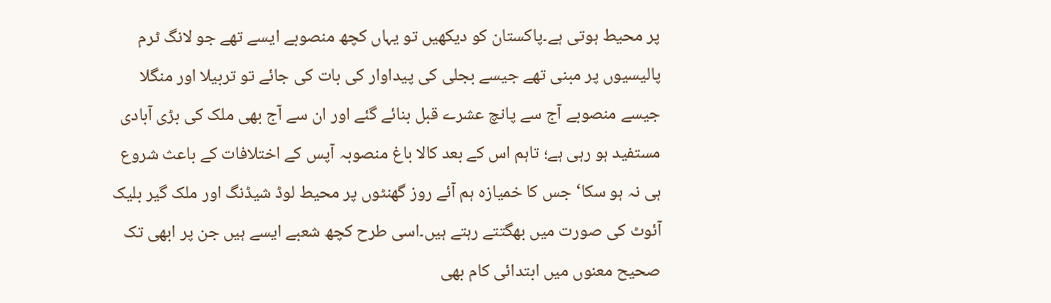پر محیط ہوتی ہے۔پاکستان کو دیکھیں تو یہاں کچھ منصوبے ایسے تھے جو لانگ ٹرم پالیسیوں پر مبنی تھے جیسے بجلی کی پیداوار کی بات کی جائے تو تربیلا اور منگلا جیسے منصوبے آج سے پانچ عشرے قبل بنائے گئے اور ان سے آج بھی ملک کی بڑی آبادی مستفید ہو رہی ہے؛ تاہم اس کے بعد کالا باغ منصوبہ آپس کے اختلافات کے باعث شروع ہی نہ ہو سکا‘ جس کا خمیازہ ہم آئے روز گھنٹوں پر محیط لوڈ شیڈنگ اور ملک گیر بلیک آئوٹ کی صورت میں بھگتتے رہتے ہیں۔اسی طرح کچھ شعبے ایسے ہیں جن پر ابھی تک صحیح معنوں میں ابتدائی کام بھی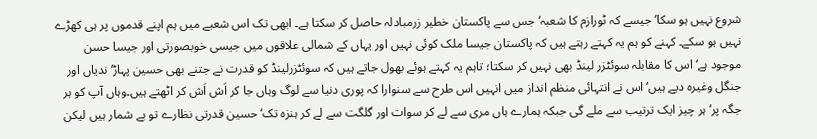شروع نہیں ہو سکا‘ جیسے کہ ٹورازم کا شعبہ‘ جس سے پاکستان خطیر زرمبادلہ حاصل کر سکتا ہے۔ ابھی تک اس شعبے میں ہم اپنے قدموں پر ہی کھڑے نہیں ہو سکے۔ کہنے کو ہم یہ کہتے رہتے ہیں کہ پاکستان جیسا ملک کوئی نہیں اور یہاں کے شمالی علاقوں میں جیسی خوبصورتی اور جیسا حسن موجود ہے‘ اس کا مقابلہ سوئٹزر لینڈ بھی نہیں کر سکتا؛ تاہم یہ کہتے ہوئے بھول جاتے ہیں کہ سوئٹزرلینڈ کو قدرت نے جتنے بھی حسین پہاڑ‘ ندیاں اور جنگل وغیرہ دیے ہیں‘ اس نے انتہائی منظم انداز میں انہیں اس طرح سے سنوارا کہ پوری دنیا سے لوگ وہاں جا کر اَش اَش کر اٹھتے ہیں۔وہاں آپ کو ہر جگہ پر‘ ہر چیز ایک ترتیب سے ملے گی جبکہ ہمارے ہاں مری سے لے کر سوات اور گلگت سے لے کر ہنزہ تک‘ حسین قدرتی نظارے تو بے شمار ہیں لیکن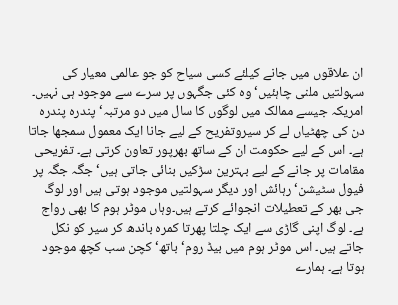ان علاقوں میں جانے کیلئے کسی سیاح کو جو عالمی معیار کی سہولتیں ملنی چاہئیں‘ وہ کئی جگہوں پر سرے سے موجود ہی نہیں۔
امریکہ جیسے ممالک میں لوگوں کا سال میں دو مرتبہ‘ پندرہ پندرہ دن کی چھٹیاں لے کر سیروتفریح کے لیے جانا ایک معمول سمجھا جاتا ہے۔ اس کے لیے حکومت ان کے ساتھ بھرپور تعاون کرتی ہے۔ تفریحی مقامات پر جانے کے لیے بہترین سڑکیں بنائی جاتی ہیں‘ جگہ جگہ پر فیول سٹیشن‘ رہائش اور دیگر سہولتیں موجود ہوتی ہیں اور لوگ جی بھر کے تعطیلات انجوائے کرتے ہیں۔وہاں موٹر ہوم کا بھی رواج ہے۔ لوگ اپنی گاڑی سے ایک چلتا پھرتا کمرہ باندھ کر سیر کو نکل جاتے ہیں۔ اس موٹر ہوم میں بیڈ روم‘ باتھ‘ کچن سب کچھ موجود ہوتا ہے۔ ہمارے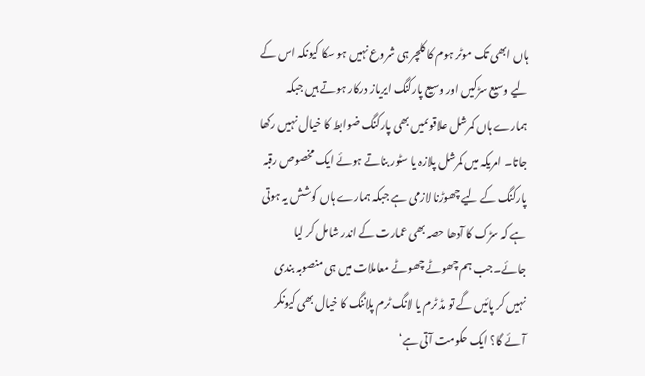ہاں ابھی تک موٹر ہوم کا کلچر ہی شروع نہیں ہو سکا کیونکہ اس کے لیے وسیع سڑکیں اور وسیع پارکنگ ایریاز درکار ہوتے ہیں جبکہ ہمارے ہاں کمرشل علاقوںمیں بھی پارکنگ ضوابط کا خیال نہیں رکھا جاتا۔ امریکہ میں کمرشل پلازہ یا سٹور بناتے ہوئے ایک مخصوص رقبہ پارکنگ کے لیے چھوڑنا لازمی ہے جبکہ ہمارے ہاں کوشش یہ ہوتی ہے کہ سڑک کا آدھا حصہ بھی عمارت کے اندر شامل کر لیا جائے۔جب ہم چھوٹے چھوٹے معاملات میں ہی منصوبہ بندی نہیں کر پائیں گے تو مڈ ٹرم یا لانگ ٹرم پلاننگ کا خیال بھی کیونکر آئے گا؟ ایک حکومت آتی ہے‘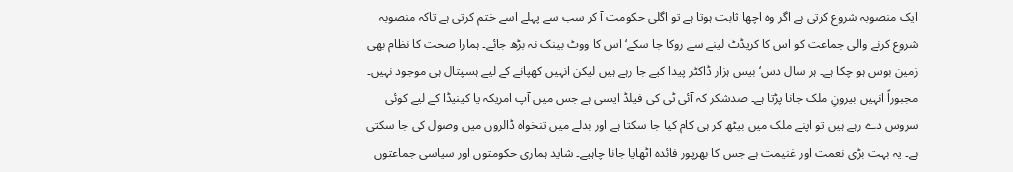ایک منصوبہ شروع کرتی ہے اگر وہ اچھا ثابت ہوتا ہے تو اگلی حکومت آ کر سب سے پہلے اسے ختم کرتی ہے تاکہ منصوبہ شروع کرنے والی جماعت کو اس کا کریڈٹ لینے سے روکا جا سکے‘ اس کا ووٹ بینک نہ بڑھ جائے۔ ہمارا صحت کا نظام بھی زمین بوس ہو چکا ہے۔ ہر سال دس‘ بیس ہزار ڈاکٹر پیدا کیے جا رہے ہیں لیکن انہیں کھپانے کے لیے ہسپتال ہی موجود نہیں۔ مجبوراً انہیں بیرونِ ملک جانا پڑتا ہے۔ صدشکر کہ آئی ٹی کی فیلڈ ایسی ہے جس میں آپ امریکہ یا کینیڈا کے لیے کوئی سروس دے رہے ہیں تو اپنے ملک میں بیٹھ کر ہی کام کیا جا سکتا ہے اور بدلے میں تنخواہ ڈالروں میں وصول کی جا سکتی ہے۔ یہ بہت بڑی نعمت اور غنیمت ہے جس کا بھرپور فائدہ اٹھایا جانا چاہیے۔ شاید ہماری حکومتوں اور سیاسی جماعتوں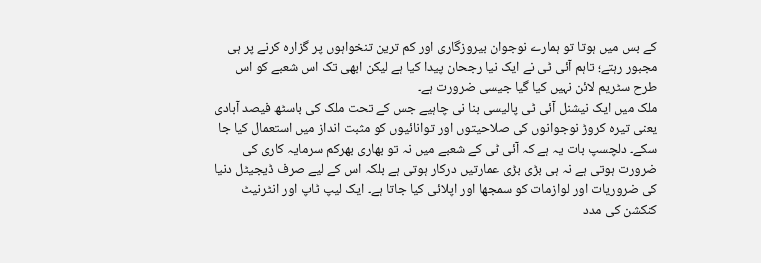کے بس میں ہوتا تو ہمارے نوجوان بیروزگاری اور کم ترین تنخواہوں پر گزارہ کرنے پر ہی مجبور رہتے؛ تاہم آئی ٹی نے ایک نیا رجحان پیدا کیا ہے لیکن ابھی تک اس شعبے کو اس طرح سٹریم لائن نہیں کیا گیا جیسی ضرورت ہے۔
ملک میں ایک نیشنل آئی ٹی پالیسی بنا نی چاہیے جس کے تحت ملک کی باسٹھ فیصد آبادی یعنی تیرہ کروڑ نوجوانوں کی صلاحیتوں اور توانائیوں کو مثبت انداز میں استعمال کیا جا سکے۔ دلچسپ بات یہ ہے کہ آئی ٹی کے شعبے میں نہ تو بھاری بھرکم سرمایہ کاری کی ضرورت ہوتی ہے نہ ہی بڑی بڑی عمارتیں درکار ہوتی ہے بلکہ اس کے لیے صرف ڈیجیٹل دنیا کی ضروریات اور لوازمات کو سمجھا اور اپلائی کیا جاتا ہے۔ ایک لیپ ٹاپ اور انٹرنیٹ کنکشن کی مدد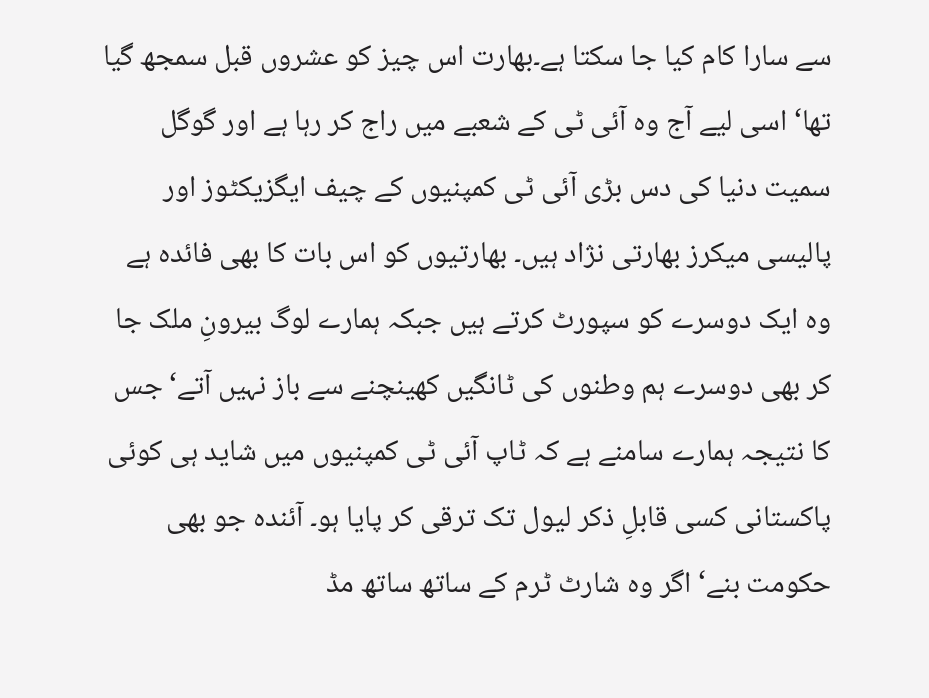سے سارا کام کیا جا سکتا ہے۔بھارت اس چیز کو عشروں قبل سمجھ گیا تھا‘ اسی لیے آج وہ آئی ٹی کے شعبے میں راج کر رہا ہے اور گوگل سمیت دنیا کی دس بڑی آئی ٹی کمپنیوں کے چیف ایگزیکٹوز اور پالیسی میکرز بھارتی نژاد ہیں۔ بھارتیوں کو اس بات کا بھی فائدہ ہے وہ ایک دوسرے کو سپورٹ کرتے ہیں جبکہ ہمارے لوگ بیرونِ ملک جا کر بھی دوسرے ہم وطنوں کی ٹانگیں کھینچنے سے باز نہیں آتے‘ جس کا نتیجہ ہمارے سامنے ہے کہ ٹاپ آئی ٹی کمپنیوں میں شاید ہی کوئی پاکستانی کسی قابلِ ذکر لیول تک ترقی کر پایا ہو۔ آئندہ جو بھی حکومت بنے‘ اگر وہ شارٹ ٹرم کے ساتھ ساتھ مڈ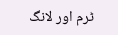ٹرم اور لانگ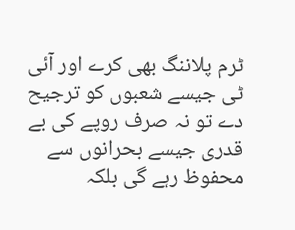ٹرم پلاننگ بھی کرے اور آئی ٹی جیسے شعبوں کو ترجیح دے تو نہ صرف روپے کی بے قدری جیسے بحرانوں سے محفوظ رہے گی بلکہ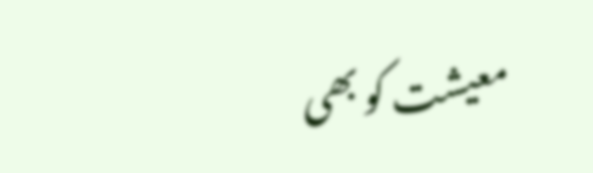معیشت کو بھی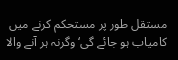مستقل طور پر مستحکم کرنے میں کامیاب ہو جائے گی‘ وگرنہ ہر آنے والا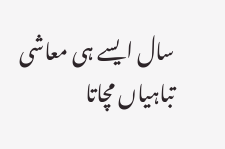سال ایسے ہی معاشی تباہیاں مچاتا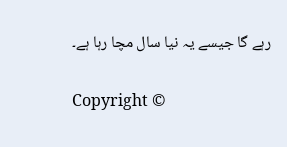رہے گا جیسے یہ نیا سال مچا رہا ہے۔

Copyright ©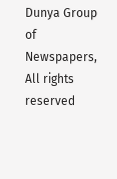Dunya Group of Newspapers, All rights reserved